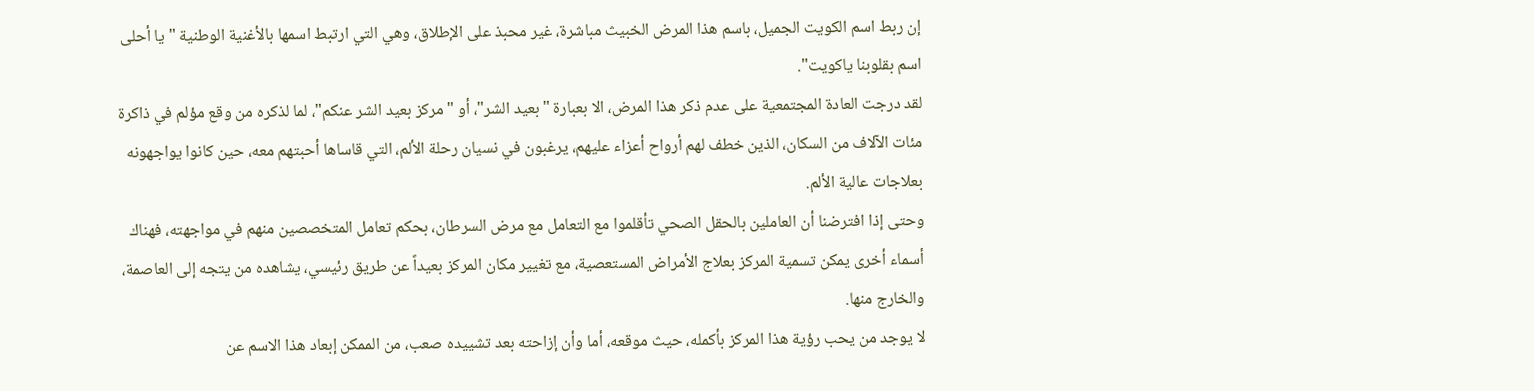إن ربط اسم الكويت الجميل، باسم هذا المرض الخبيث مباشرة، غير محبذ على الإطلاق، وهي التي ارتبط اسمها بالأغنية الوطنية "يا أحلى اسم بقلوبنا ياكويت".
لقد درجت العادة المجتمعية على عدم ذكر هذا المرض، الا بعبارة "بعيد الشر"، أو "مركز بعيد الشر عنكم"، لما لذكره من وقع مؤلم في ذاكرة مئات الآلاف من السكان، الذين خطف لهم أرواح أعزاء عليهم، يرغبون في نسيان رحلة الألم، التي قاساها أحبتهم معه، حين كانوا يواجهونه بعلاجات عالية الألم.
وحتى إذا افترضنا أن العاملين بالحقل الصحي تأقلموا مع التعامل مع مرض السرطان، بحكم تعامل المتخصصين منهم في مواجهته، فهناك أسماء أخرى يمكن تسمية المركز بعلاج الأمراض المستعصية، مع تغيير مكان المركز بعيداً عن طريق رئيسي، يشاهده من يتجه إلى العاصمة، والخارج منها.
لا يوجد من يحب رؤية هذا المركز بأكمله، حيث موقعه، أما وأن إزاحته بعد تشييده صعب، من الممكن إبعاد هذا الاسم عن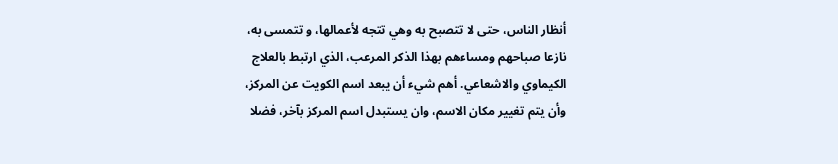أنظار الناس، حتى لا تتصبح به وهي تتجه لأعمالها، و تتمسى به، نازعا صباحهم ومساءهم بهذا الذكر المرعب، الذي ارتبط بالعلاج الكيماوي والاشعاعي. أهم شيء أن يبعد اسم الكويت عن المركز، وأن يتم تغيير مكان الاسم، وان يستبدل اسم المركز بآخر، فضلا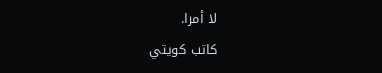لا أمرا.
كاتب كويتي